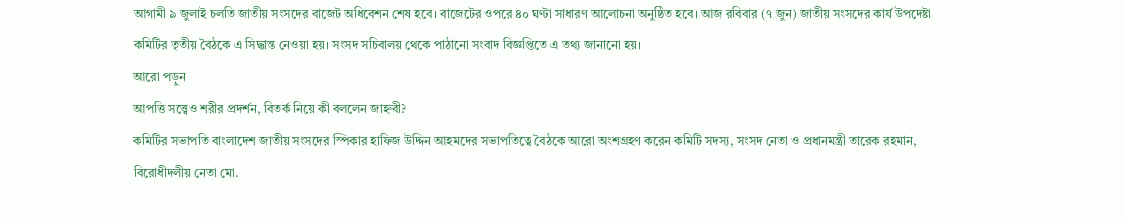আগামী ৯ জুলাই চলতি জাতীয় সংসদের বাজেট অধিবেশন শেষ হবে। বাজেটের ওপরে ৪০ ঘণ্টা সাধারণ আলোচনা অনুষ্ঠিত হবে। আজ রবিবার (৭ জুন) জাতীয় সংসদের কার্য উপদেষ্টা কমিটির তৃতীয় বৈঠকে এ সিদ্ধান্ত নেওয়া হয়। সংসদ সচিবালয় থেকে পাঠানো সংবাদ বিজ্ঞপ্তিতে এ তথ্য জানানো হয়।
আরো পড়ুন
আপত্তি সত্ত্বেও শরীর প্রদর্শন, বিতর্ক নিয়ে কী বললেন জাহ্নবী?
কমিটির সভাপতি বাংলাদেশ জাতীয় সংসদের স্পিকার হাফিজ উদ্দিন আহমদের সভাপতিত্বে বৈঠকে আরো অংশগ্রহণ করেন কমিটি সদস্য, সংসদ নেতা ও প্রধানমন্ত্রী তারেক রহমান, বিরোধীদলীয় নেতা মো.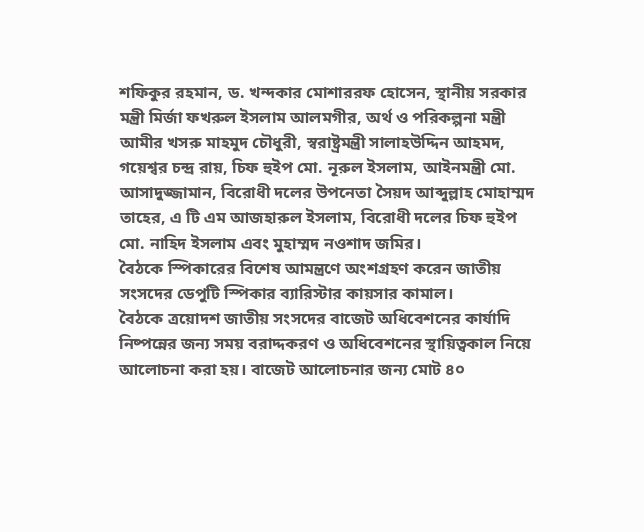শফিকুর রহমান, ড. খন্দকার মোশাররফ হোসেন, স্থানীয় সরকার মন্ত্রী মির্জা ফখরুল ইসলাম আলমগীর, অর্থ ও পরিকল্পনা মন্ত্রী আমীর খসরু মাহমুদ চৌধুরী, স্বরাষ্ট্রমন্ত্রী সালাহউদ্দিন আহমদ, গয়েশ্বর চন্দ্র রায়, চিফ হুইপ মো. নূরুল ইসলাম, আইনমন্ত্রী মো. আসাদুজ্জামান, বিরোধী দলের উপনেতা সৈয়দ আব্দুল্লাহ মোহাম্মদ তাহের, এ টি এম আজহারুল ইসলাম, বিরোধী দলের চিফ হুইপ মো. নাহিদ ইসলাম এবং মুহাম্মদ নওশাদ জমির।
বৈঠকে স্পিকারের বিশেষ আমন্ত্রণে অংশগ্রহণ করেন জাতীয় সংসদের ডেপুটি স্পিকার ব্যারিস্টার কায়সার কামাল।
বৈঠকে ত্রয়োদশ জাতীয় সংসদের বাজেট অধিবেশনের কার্যাদি নিষ্পন্নের জন্য সময় বরাদ্দকরণ ও অধিবেশনের স্থায়িত্বকাল নিয়ে আলোচনা করা হয়। বাজেট আলোচনার জন্য মোট ৪০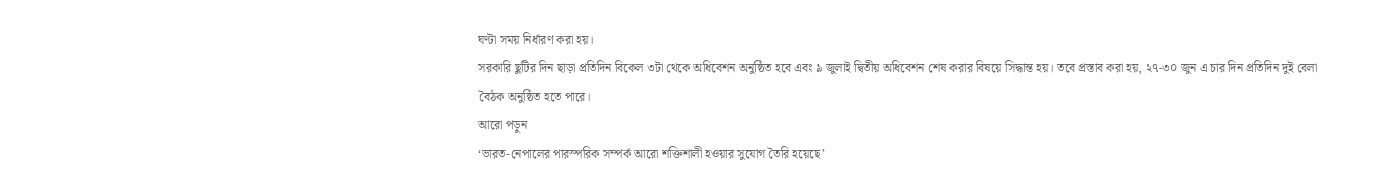ঘণ্টা সময় নির্ধারণ করা হয়।
সরকারি ছুটির দিন ছাড়া প্রতিদিন বিকেল ৩টা থেকে অধিবেশন অনুষ্ঠিত হবে এবং ৯ জুলাই দ্বিতীয় অধিবেশন শেষ করার বিষয়ে সিদ্ধান্ত হয়। তবে প্রস্তাব করা হয়, ২৭-৩০ জুন এ চার দিন প্রতিদিন দুই বেলা বৈঠক অনুষ্ঠিত হতে পারে।
আরো পড়ুন
‘ভারত-নেপালের পারস্পরিক সম্পর্ক আরো শক্তিশালী হওয়ার সুযোগ তৈরি হয়েছে’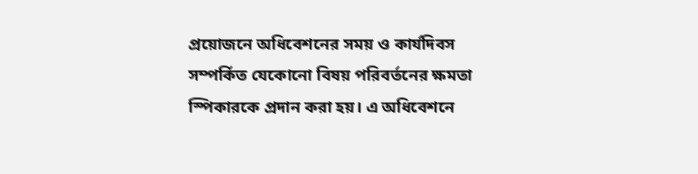প্রয়োজনে অধিবেশনের সময় ও কার্যদিবস সম্পর্কিত যেকোনো বিষয় পরিবর্তনের ক্ষমতা স্পিকারকে প্রদান করা হয়। এ অধিবেশনে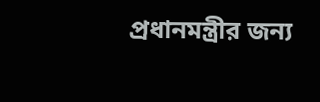প্রধানমন্ত্রীর জন্য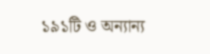১৯১টি ও অন্যান্য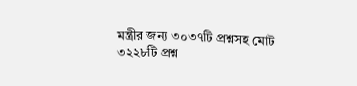মন্ত্রীর জন্য ৩০৩৭টি প্রশ্নসহ মোট ৩২২৮টি প্রশ্ন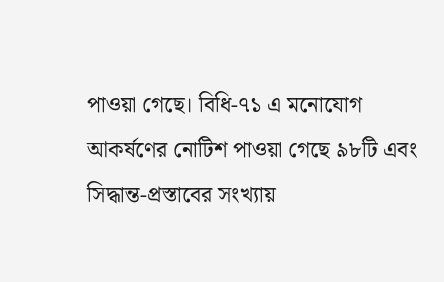পাওয়া গেছে। বিধি-৭১ এ মনোযোগ আকর্ষণের নোটিশ পাওয়া গেছে ৯৮টি এবং সিদ্ধান্ত-প্রস্তাবের সংখ্যায়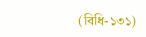(বিধি-১৩১)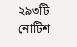২৯৩টি নোটিশ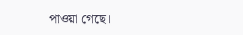পাওয়া গেছে।